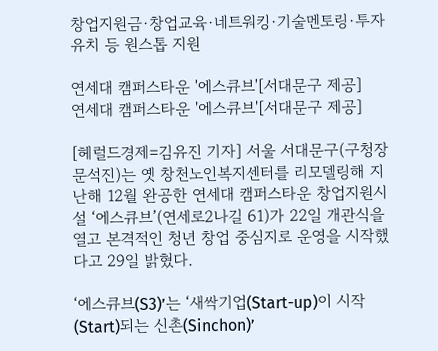창업지원금·창업교육·네트워킹·기술멘토링·투자유치 등 원스톱 지원

연세대 캠퍼스타운 '에스큐브'[서대문구 제공]
연세대 캠퍼스타운 '에스큐브'[서대문구 제공]

[헤럴드경제=김유진 기자] 서울 서대문구(구청장 문석진)는 옛 창천노인복지센터를 리모델링해 지난해 12월 완공한 연세대 캠퍼스타운 창업지원시설 ‘에스큐브’(연세로2나길 61)가 22일 개관식을 열고 본격적인 청년 창업 중심지로 운영을 시작했다고 29일 밝혔다.

‘에스큐브(S3)’는 ‘새싹기업(Start-up)이 시작(Start)되는 신촌(Sinchon)’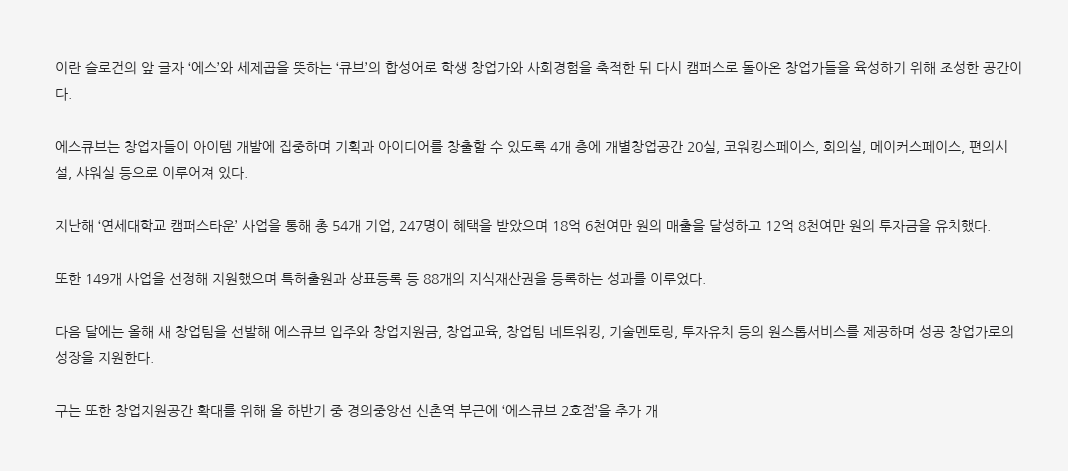이란 슬로건의 앞 글자 ‘에스’와 세제곱을 뜻하는 ‘큐브’의 합성어로 학생 창업가와 사회경험을 축적한 뒤 다시 캠퍼스로 돌아온 창업가들을 육성하기 위해 조성한 공간이다.

에스큐브는 창업자들이 아이템 개발에 집중하며 기획과 아이디어를 창출할 수 있도록 4개 층에 개별창업공간 20실, 코워킹스페이스, 회의실, 메이커스페이스, 편의시설, 샤워실 등으로 이루어져 있다.

지난해 ‘연세대학교 캠퍼스타운’ 사업을 통해 총 54개 기업, 247명이 혜택을 받았으며 18억 6천여만 원의 매출을 달성하고 12억 8천여만 원의 투자금을 유치했다.

또한 149개 사업을 선정해 지원했으며 특허출원과 상표등록 등 88개의 지식재산권을 등록하는 성과를 이루었다.

다음 달에는 올해 새 창업팀을 선발해 에스큐브 입주와 창업지원금, 창업교육, 창업팀 네트워킹, 기술멘토링, 투자유치 등의 원스톱서비스를 제공하며 성공 창업가로의 성장을 지원한다.

구는 또한 창업지원공간 확대를 위해 올 하반기 중 경의중앙선 신촌역 부근에 ‘에스큐브 2호점’을 추가 개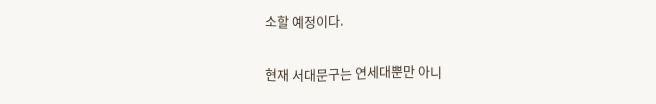소할 예정이다.

현재 서대문구는 연세대뿐만 아니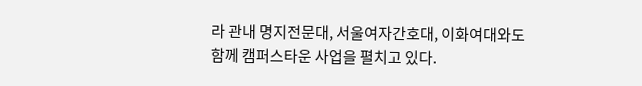라 관내 명지전문대, 서울여자간호대, 이화여대와도 함께 캠퍼스타운 사업을 펼치고 있다.